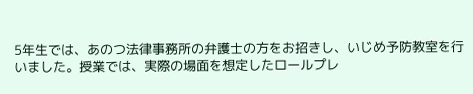5年生では、あのつ法律事務所の弁護士の方をお招きし、いじめ予防教室を行いました。授業では、実際の場面を想定したロールプレ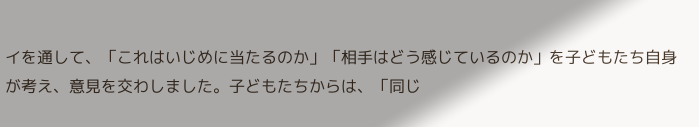イを通して、「これはいじめに当たるのか」「相手はどう感じているのか」を子どもたち自身が考え、意見を交わしました。子どもたちからは、「同じ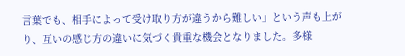言葉でも、相手によって受け取り方が違うから難しい」という声も上がり、互いの感じ方の違いに気づく貴重な機会となりました。多様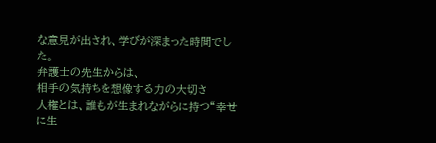な意見が出され、学びが深まった時間でした。
弁護士の先生からは、
相手の気持ちを想像する力の大切さ
人権とは、誰もが生まれながらに持つ“幸せに生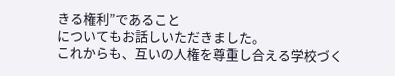きる権利”であること
についてもお話しいただきました。
これからも、互いの人権を尊重し合える学校づく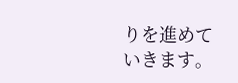りを進めていきます。